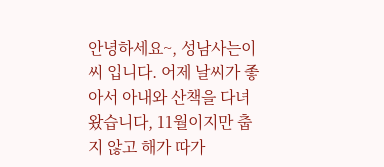안녕하세요~, 성남사는이씨 입니다. 어제 날씨가 좋아서 아내와 산책을 다녀왔습니다, 11월이지만 춥지 않고 해가 따가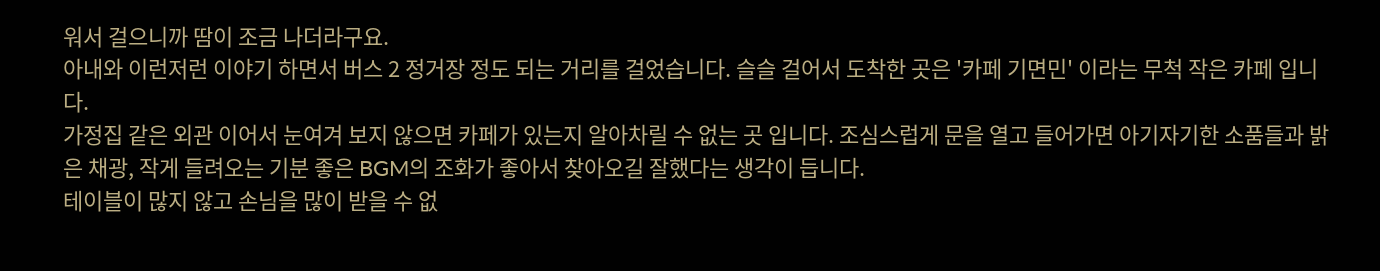워서 걸으니까 땀이 조금 나더라구요.
아내와 이런저런 이야기 하면서 버스 2 정거장 정도 되는 거리를 걸었습니다. 슬슬 걸어서 도착한 곳은 '카페 기면민' 이라는 무척 작은 카페 입니다.
가정집 같은 외관 이어서 눈여겨 보지 않으면 카페가 있는지 알아차릴 수 없는 곳 입니다. 조심스럽게 문을 열고 들어가면 아기자기한 소품들과 밝은 채광, 작게 들려오는 기분 좋은 BGM의 조화가 좋아서 찾아오길 잘했다는 생각이 듭니다.
테이블이 많지 않고 손님을 많이 받을 수 없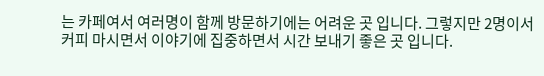는 카페여서 여러명이 함께 방문하기에는 어려운 곳 입니다. 그렇지만 2명이서 커피 마시면서 이야기에 집중하면서 시간 보내기 좋은 곳 입니다.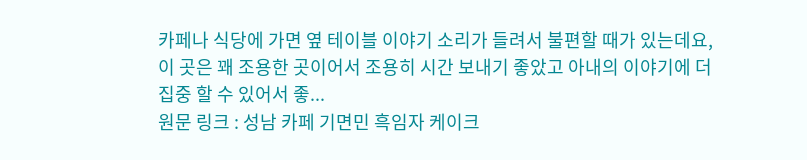카페나 식당에 가면 옆 테이블 이야기 소리가 들려서 불편할 때가 있는데요, 이 곳은 꽤 조용한 곳이어서 조용히 시간 보내기 좋았고 아내의 이야기에 더 집중 할 수 있어서 좋...
원문 링크 : 성남 카페 기면민 흑임자 케이크